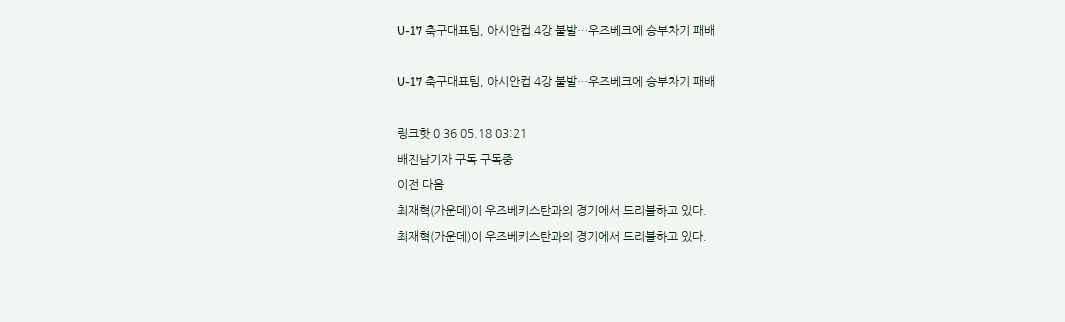U-17 축구대표팀, 아시안컵 4강 불발…우즈베크에 승부차기 패배

U-17 축구대표팀, 아시안컵 4강 불발…우즈베크에 승부차기 패배

링크핫 0 36 05.18 03:21
배진남기자 구독 구독중
이전 다음
최재혁(가운데)이 우즈베키스탄과의 경기에서 드리블하고 있다.
최재혁(가운데)이 우즈베키스탄과의 경기에서 드리블하고 있다.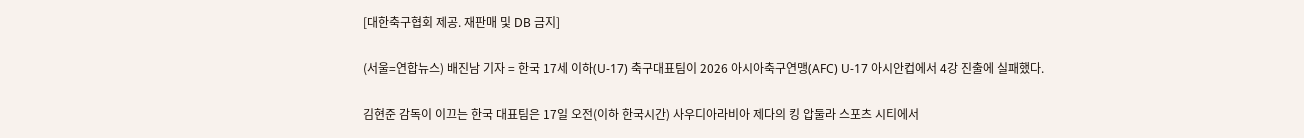[대한축구협회 제공. 재판매 및 DB 금지]

(서울=연합뉴스) 배진남 기자 = 한국 17세 이하(U-17) 축구대표팀이 2026 아시아축구연맹(AFC) U-17 아시안컵에서 4강 진출에 실패했다.

김현준 감독이 이끄는 한국 대표팀은 17일 오전(이하 한국시간) 사우디아라비아 제다의 킹 압둘라 스포츠 시티에서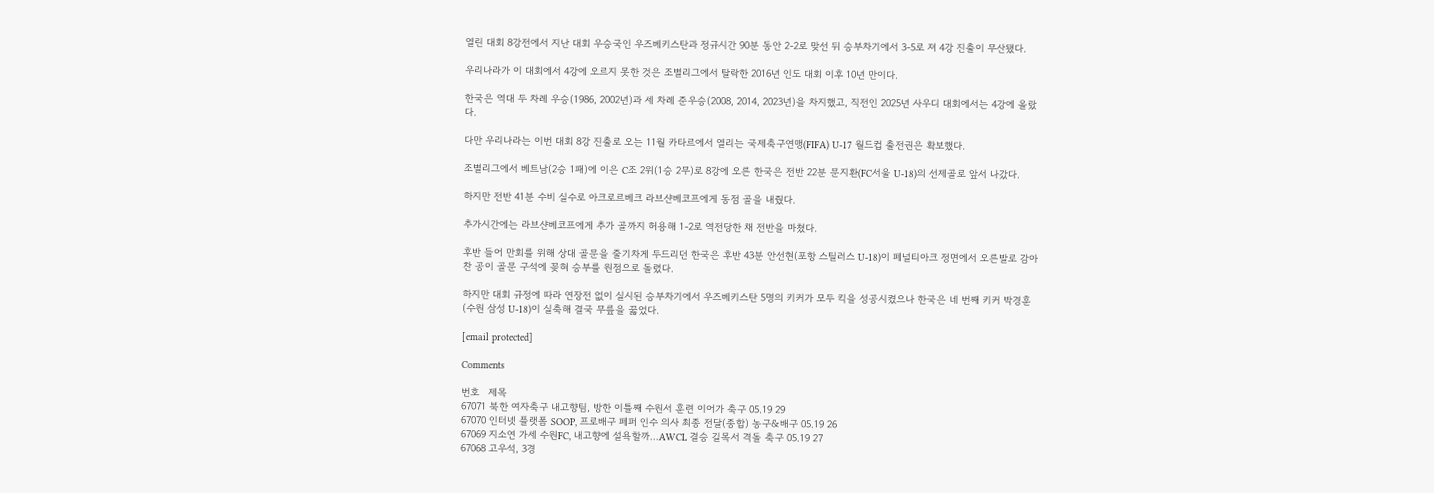열린 대회 8강전에서 지난 대회 우승국인 우즈베키스탄과 정규시간 90분 동안 2-2로 맞선 뒤 승부차기에서 3-5로 져 4강 진출이 무산됐다.

우리나라가 이 대회에서 4강에 오르지 못한 것은 조별리그에서 탈락한 2016년 인도 대회 이후 10년 만이다.

한국은 역대 두 차례 우승(1986, 2002년)과 세 차례 준우승(2008, 2014, 2023년)을 차지했고, 직전인 2025년 사우디 대회에서는 4강에 올랐다.

다만 우리나라는 이번 대회 8강 진출로 오는 11월 카타르에서 열리는 국제축구연맹(FIFA) U-17 월드컵 출전권은 확보했다.

조별리그에서 베트남(2승 1패)에 이은 C조 2위(1승 2무)로 8강에 오른 한국은 전반 22분 문지환(FC서울 U-18)의 선제골로 앞서 나갔다.

하지만 전반 41분 수비 실수로 아크로르베크 라브샨베코프에게 동점 골을 내줬다.

추가시간에는 라브샨베코프에게 추가 골까지 허용해 1-2로 역전당한 채 전반을 마쳤다.

후반 들어 만회를 위해 상대 골문을 줄기차게 두드리던 한국은 후반 43분 안선현(포항 스틸러스 U-18)이 페널티아크 정면에서 오른발로 감아 찬 공이 골문 구석에 꽂혀 승부를 원점으로 돌렸다.

하지만 대회 규정에 따라 연장전 없이 실시된 승부차기에서 우즈베키스탄 5명의 키커가 모두 킥을 성공시켰으나 한국은 네 번째 키커 박경훈(수원 삼성 U-18)이 실축해 결국 무릎을 꿇었다.

[email protected]

Comments

번호   제목
67071 북한 여자축구 내고향팀, 방한 이틀째 수원서 훈련 이어가 축구 05.19 29
67070 인터넷 플랫폼 SOOP, 프로배구 페퍼 인수 의사 최종 전달(종합) 농구&배구 05.19 26
67069 지소연 가세 수원FC, 내고향에 설욕할까…AWCL 결승 길목서 격돌 축구 05.19 27
67068 고우석, 3경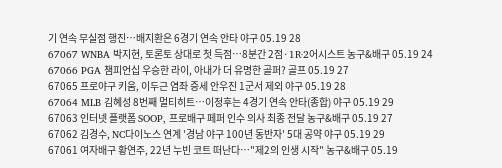기 연속 무실점 행진…배지환은 6경기 연속 안타 야구 05.19 28
67067 WNBA 박지현, 토론토 상대로 첫 득점…8분간 2점·1R·2어시스트 농구&배구 05.19 24
67066 PGA 챔피언십 우승한 라이, 아내가 더 유명한 골퍼? 골프 05.19 27
67065 프로야구 키움, 이두근 염좌 증세 안우진 1군서 제외 야구 05.19 28
67064 MLB 김혜성 8번째 멀티히트…이정후는 4경기 연속 안타(종합) 야구 05.19 29
67063 인터넷 플랫폼 SOOP, 프로배구 페퍼 인수 의사 최종 전달 농구&배구 05.19 27
67062 김경수, NC다이노스 연계 '경남 야구 100년 동반자' 5대 공약 야구 05.19 29
67061 여자배구 황연주, 22년 누빈 코트 떠난다…"제2의 인생 시작" 농구&배구 05.19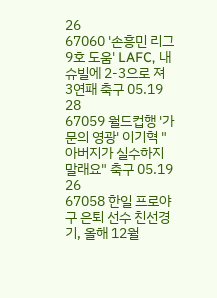26
67060 '손흥민 리그 9호 도움' LAFC, 내슈빌에 2-3으로 져 3연패 축구 05.19 28
67059 월드컵행 '가문의 영광' 이기혁 "아버지가 실수하지 말래요" 축구 05.19 26
67058 한일 프로야구 은퇴 선수 친선경기, 올해 12월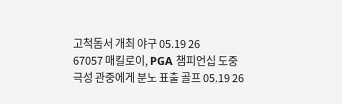고척돔서 개최 야구 05.19 26
67057 매킬로이, PGA 챔피언십 도중 극성 관중에게 분노 표출 골프 05.19 26